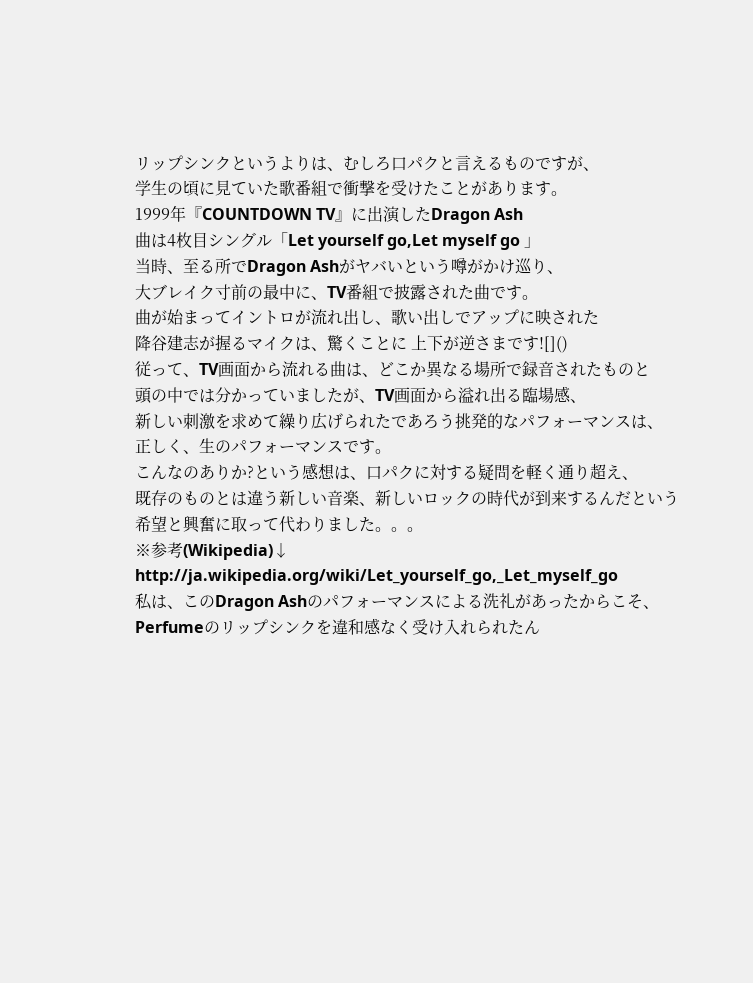リップシンクというよりは、むしろ口パクと言えるものですが、
学生の頃に見ていた歌番組で衝撃を受けたことがあります。
1999年『COUNTDOWN TV』に出演したDragon Ash
曲は4枚目シングル「Let yourself go,Let myself go 」
当時、至る所でDragon Ashがヤバいという噂がかけ巡り、
大ブレイク寸前の最中に、TV番組で披露された曲です。
曲が始まってイントロが流れ出し、歌い出しでアップに映された
降谷建志が握るマイクは、驚くことに 上下が逆さまです![]()
従って、TV画面から流れる曲は、どこか異なる場所で録音されたものと
頭の中では分かっていましたが、TV画面から溢れ出る臨場感、
新しい刺激を求めて繰り広げられたであろう挑発的なパフォーマンスは、
正しく、生のパフォーマンスです。
こんなのありか?という感想は、口パクに対する疑問を軽く通り超え、
既存のものとは違う新しい音楽、新しいロックの時代が到来するんだという
希望と興奮に取って代わりました。。。
※参考(Wikipedia)↓
http://ja.wikipedia.org/wiki/Let_yourself_go,_Let_myself_go
私は、このDragon Ashのパフォーマンスによる洗礼があったからこそ、
Perfumeのリップシンクを違和感なく受け入れられたん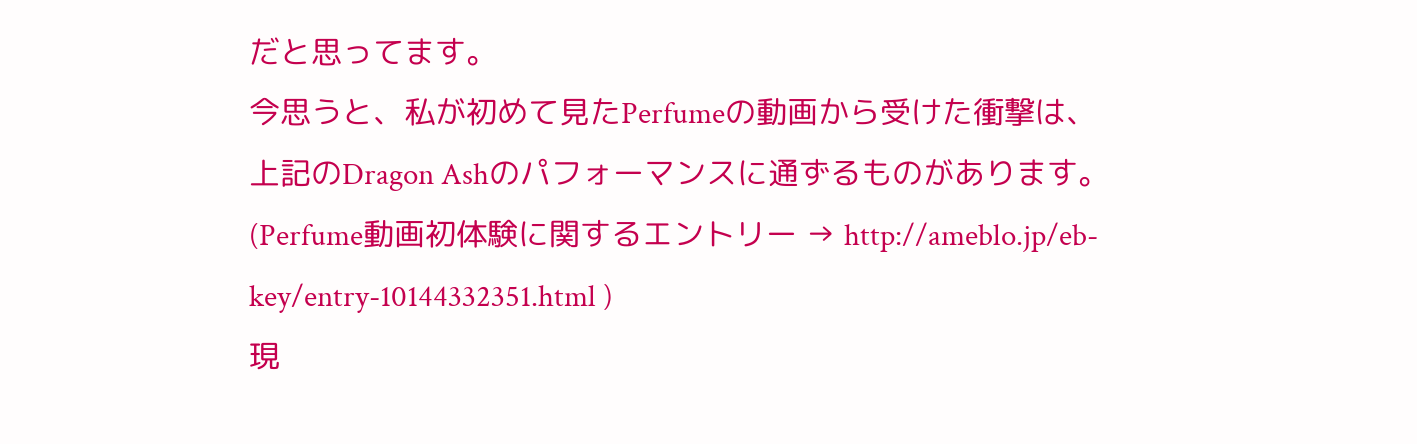だと思ってます。
今思うと、私が初めて見たPerfumeの動画から受けた衝撃は、
上記のDragon Ashのパフォーマンスに通ずるものがあります。
(Perfume動画初体験に関するエントリー → http://ameblo.jp/eb-key/entry-10144332351.html )
現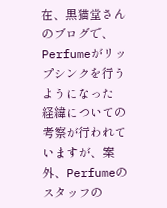在、黒猫堂さんのブログで、Perfumeがリップシンクを行うようになった
経緯についての考察が行われていますが、案外、Perfumeのスタッフの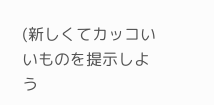(新しくてカッコいいものを提示しよう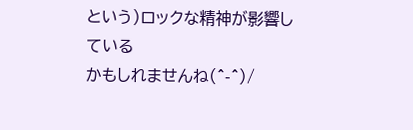という)ロックな精神が影響している
かもしれませんね(^-^)/